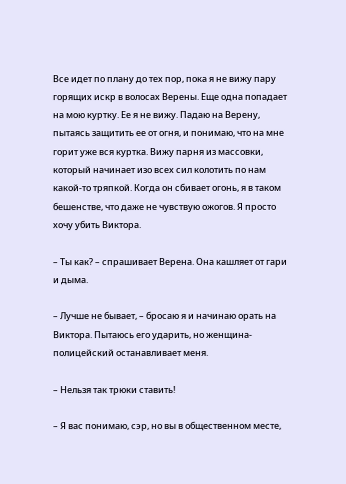Все идет по плану до тех пор, пока я не вижу пару горящих искр в волосах Верены. Еще одна попадает на мою куртку. Ее я не вижу. Падаю на Верену, пытаясь защитить ее от огня, и понимаю, что на мне горит уже вся куртка. Вижу парня из массовки, который начинает изо всех сил колотить по нам какой-то тряпкой. Когда он сбивает огонь, я в таком бешенстве, что даже не чувствую ожогов. Я просто хочу убить Виктора.

– Ты как? – спрашивает Верена. Она кашляет от гари и дыма.

– Лучше не бывает, – бросаю я и начинаю орать на Виктора. Пытаюсь его ударить, но женщина-полицейский останавливает меня.

– Нельзя так трюки ставить!

– Я вас понимаю, сэр, но вы в общественном месте,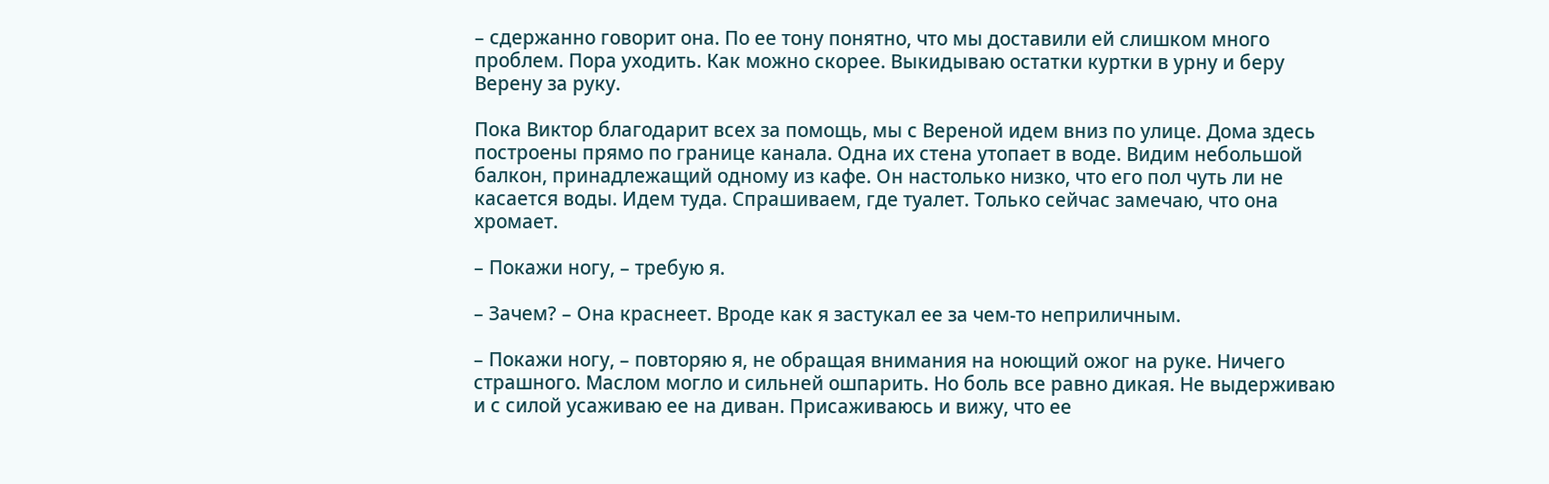– сдержанно говорит она. По ее тону понятно, что мы доставили ей слишком много проблем. Пора уходить. Как можно скорее. Выкидываю остатки куртки в урну и беру Верену за руку.

Пока Виктор благодарит всех за помощь, мы с Вереной идем вниз по улице. Дома здесь построены прямо по границе канала. Одна их стена утопает в воде. Видим небольшой балкон, принадлежащий одному из кафе. Он настолько низко, что его пол чуть ли не касается воды. Идем туда. Спрашиваем, где туалет. Только сейчас замечаю, что она хромает.

– Покажи ногу, – требую я.

– Зачем? – Она краснеет. Вроде как я застукал ее за чем-то неприличным.

– Покажи ногу, – повторяю я, не обращая внимания на ноющий ожог на руке. Ничего страшного. Маслом могло и сильней ошпарить. Но боль все равно дикая. Не выдерживаю и с силой усаживаю ее на диван. Присаживаюсь и вижу, что ее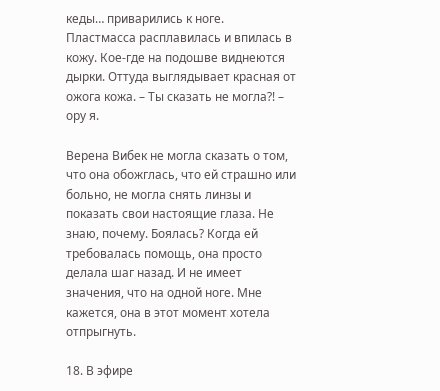кеды… приварились к ноге. Пластмасса расплавилась и впилась в кожу. Кое-где на подошве виднеются дырки. Оттуда выглядывает красная от ожога кожа. – Ты сказать не могла?! – ору я.

Верена Вибек не могла сказать о том, что она обожглась, что ей страшно или больно, не могла снять линзы и показать свои настоящие глаза. Не знаю, почему. Боялась? Когда ей требовалась помощь, она просто делала шаг назад. И не имеет значения, что на одной ноге. Мне кажется, она в этот момент хотела отпрыгнуть.

18. В эфире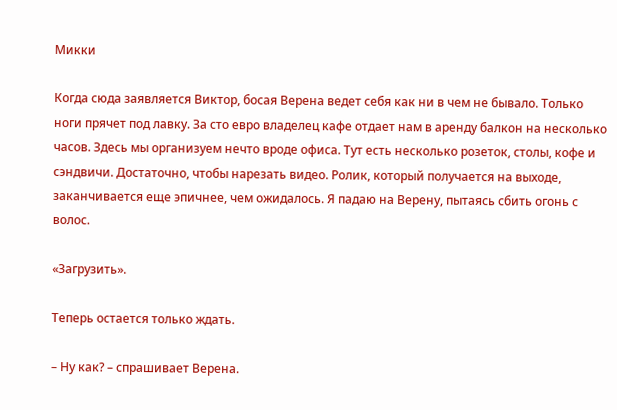Микки

Когда сюда заявляется Виктор, босая Верена ведет себя как ни в чем не бывало. Только ноги прячет под лавку. За сто евро владелец кафе отдает нам в аренду балкон на несколько часов. Здесь мы организуем нечто вроде офиса. Тут есть несколько розеток, столы, кофе и сэндвичи. Достаточно, чтобы нарезать видео. Ролик, который получается на выходе, заканчивается еще эпичнее, чем ожидалось. Я падаю на Верену, пытаясь сбить огонь с волос.

«Загрузить».

Теперь остается только ждать.

– Ну как? – спрашивает Верена.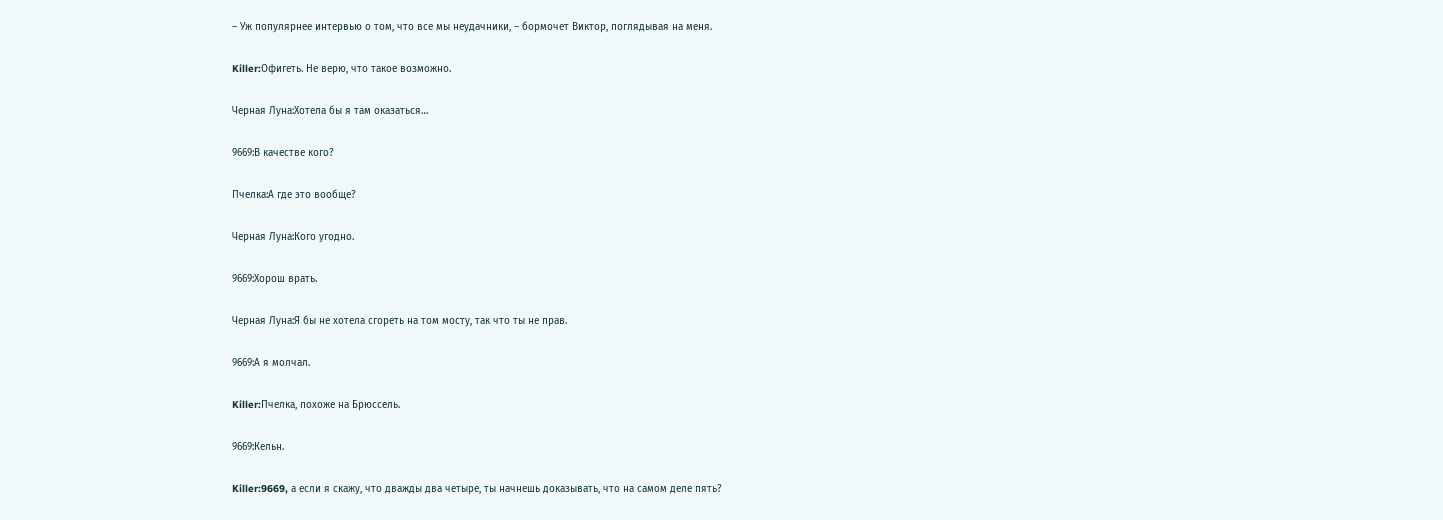– Уж популярнее интервью о том, что все мы неудачники, – бормочет Виктор, поглядывая на меня.

Killer:Офигеть. Не верю, что такое возможно.

Черная Луна:Хотела бы я там оказаться…

9669:В качестве кого?

Пчелка:А где это вообще?

Черная Луна:Кого угодно.

9669:Хорош врать.

Черная Луна:Я бы не хотела сгореть на том мосту, так что ты не прав.

9669:А я молчал.

Killer:Пчелка, похоже на Брюссель.

9669:Кельн.

Killer:9669, а если я скажу, что дважды два четыре, ты начнешь доказывать, что на самом деле пять?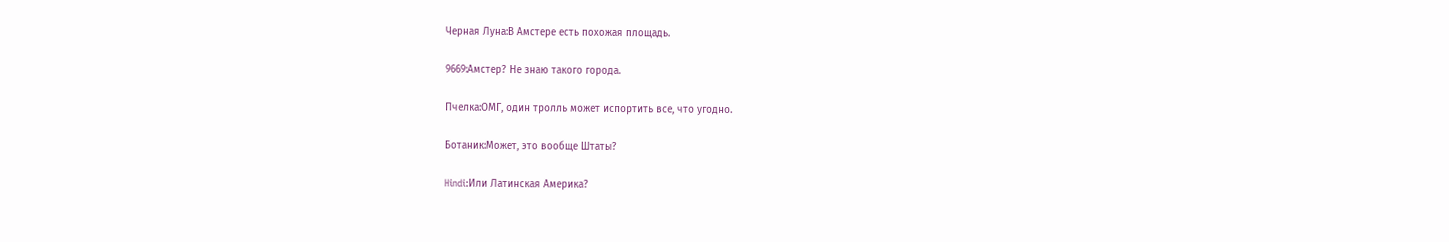Черная Луна:В Амстере есть похожая площадь.

9669:Амстер? Не знаю такого города.

Пчелка:ОМГ, один тролль может испортить все, что угодно.

Ботаник:Может, это вообще Штаты?

Hindi:Или Латинская Америка?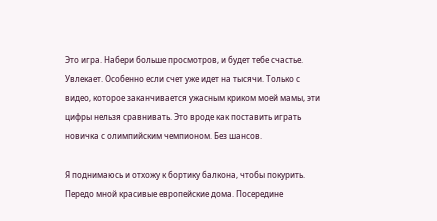Это игра. Набери больше просмотров, и будет тебе счастье. Увлекает. Особенно если счет уже идет на тысячи. Только с видео, которое заканчивается ужасным криком моей мамы, эти цифры нельзя сравнивать. Это вроде как поставить играть новичка с олимпийским чемпионом. Без шансов.

Я поднимаюсь и отхожу к бортику балкона, чтобы покурить. Передо мной красивые европейские дома. Посередине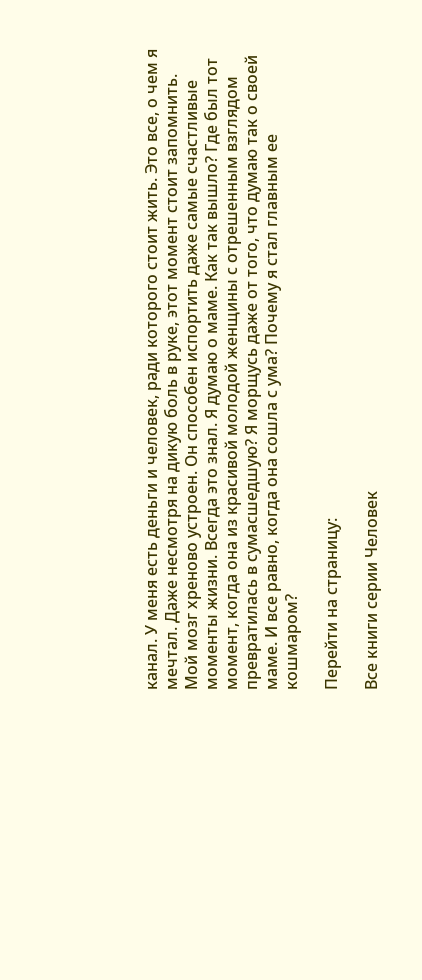канал. У меня есть деньги и человек, ради которого стоит жить. Это все, о чем я мечтал. Даже несмотря на дикую боль в руке, этот момент стоит запомнить. Мой мозг хреново устроен. Он способен испортить даже самые счастливые моменты жизни. Всегда это знал. Я думаю о маме. Как так вышло? Где был тот момент, когда она из красивой молодой женщины с отрешенным взглядом превратилась в сумасшедшую? Я морщусь даже от того, что думаю так о своей маме. И все равно, когда она сошла с ума? Почему я стал главным ее кошмаром?

Перейти на страницу:

Все книги серии Человек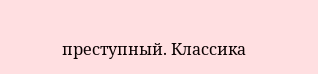преступный. Классика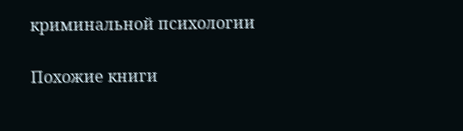криминальной психологии

Похожие книги